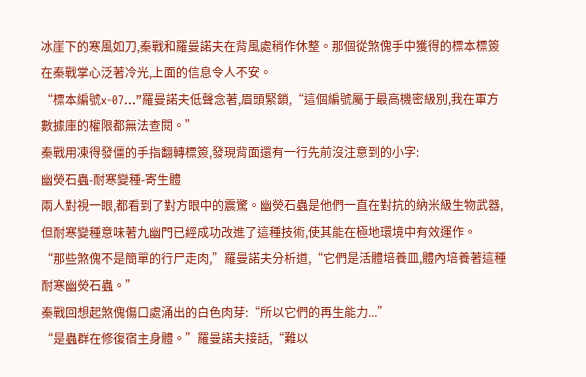冰崖下的寒風如刀,秦戰和羅曼諾夫在背風處稍作休整。那個從煞傀手中獲得的標本標簽在秦戰掌心泛著冷光,上面的信息令人不安。
“標本編號x-07...”羅曼諾夫低聲念著,眉頭緊鎖,“這個編號屬于最高機密級別,我在軍方數據庫的權限都無法查閱。”
秦戰用凍得發僵的手指翻轉標簽,發現背面還有一行先前沒注意到的小字:
幽熒石蟲-耐寒變種-寄生體
兩人對視一眼,都看到了對方眼中的震驚。幽熒石蟲是他們一直在對抗的納米級生物武器,但耐寒變種意味著九幽門已經成功改進了這種技術,使其能在極地環境中有效運作。
“那些煞傀不是簡單的行尸走肉,”羅曼諾夫分析道,“它們是活體培養皿,體內培養著這種耐寒幽熒石蟲。”
秦戰回想起煞傀傷口處涌出的白色肉芽:“所以它們的再生能力...”
“是蟲群在修復宿主身體。”羅曼諾夫接話,“難以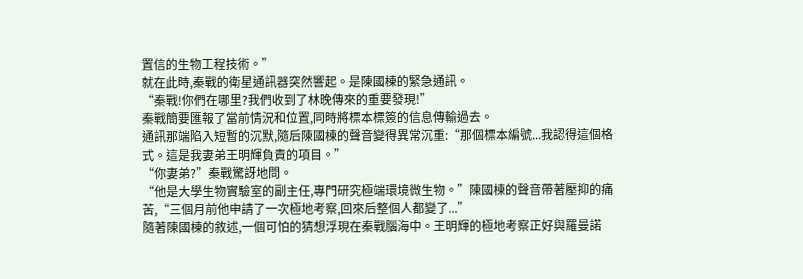置信的生物工程技術。”
就在此時,秦戰的衛星通訊器突然響起。是陳國棟的緊急通訊。
“秦戰!你們在哪里?我們收到了林晚傳來的重要發現!”
秦戰簡要匯報了當前情況和位置,同時將標本標簽的信息傳輸過去。
通訊那端陷入短暫的沉默,隨后陳國棟的聲音變得異常沉重:“那個標本編號...我認得這個格式。這是我妻弟王明輝負責的項目。”
“你妻弟?”秦戰驚訝地問。
“他是大學生物實驗室的副主任,專門研究極端環境微生物。”陳國棟的聲音帶著壓抑的痛苦,“三個月前他申請了一次極地考察,回來后整個人都變了...”
隨著陳國棟的敘述,一個可怕的猜想浮現在秦戰腦海中。王明輝的極地考察正好與羅曼諾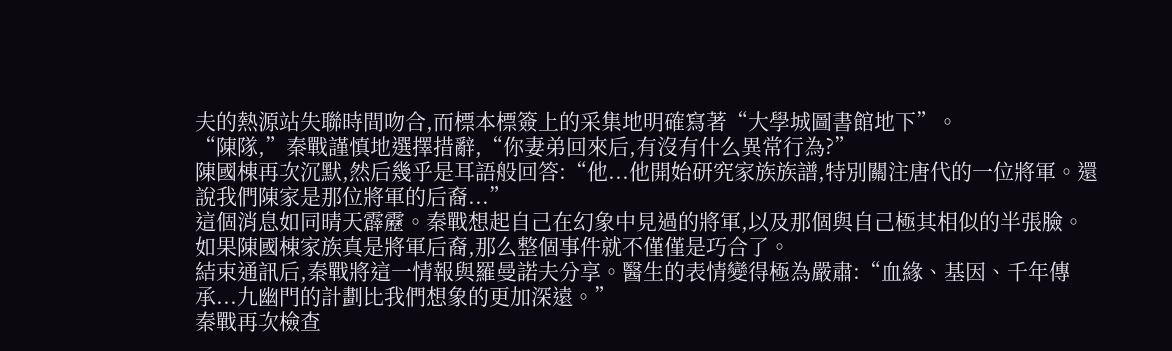夫的熱源站失聯時間吻合,而標本標簽上的采集地明確寫著“大學城圖書館地下”。
“陳隊,”秦戰謹慎地選擇措辭,“你妻弟回來后,有沒有什么異常行為?”
陳國棟再次沉默,然后幾乎是耳語般回答:“他...他開始研究家族族譜,特別關注唐代的一位將軍。還說我們陳家是那位將軍的后裔...”
這個消息如同晴天霹靂。秦戰想起自己在幻象中見過的將軍,以及那個與自己極其相似的半張臉。如果陳國棟家族真是將軍后裔,那么整個事件就不僅僅是巧合了。
結束通訊后,秦戰將這一情報與羅曼諾夫分享。醫生的表情變得極為嚴肅:“血緣、基因、千年傳承...九幽門的計劃比我們想象的更加深遠。”
秦戰再次檢查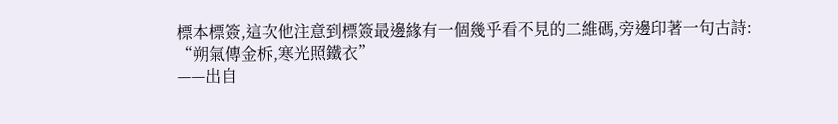標本標簽,這次他注意到標簽最邊緣有一個幾乎看不見的二維碼,旁邊印著一句古詩:
“朔氣傳金柝,寒光照鐵衣”
——出自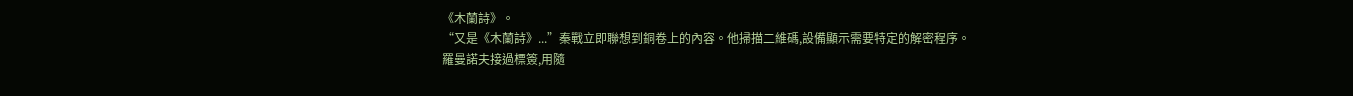《木蘭詩》。
“又是《木蘭詩》...”秦戰立即聯想到銅卷上的內容。他掃描二維碼,設備顯示需要特定的解密程序。
羅曼諾夫接過標簽,用隨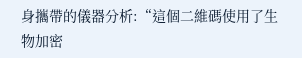身攜帶的儀器分析:“這個二維碼使用了生物加密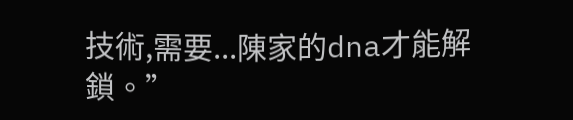技術,需要...陳家的dna才能解鎖。”